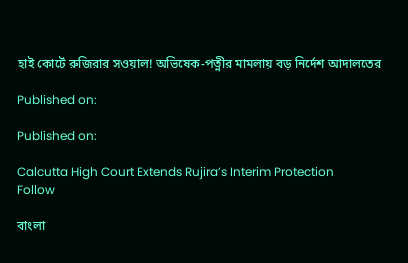হাই কোর্টে রুজিরার সওয়াল! অভিষেক-পত্নীর মামলায় বড় নির্দেশ আদালতের

Published on:

Published on:

Calcutta High Court Extends Rujira’s Interim Protection
Follow

বাংলা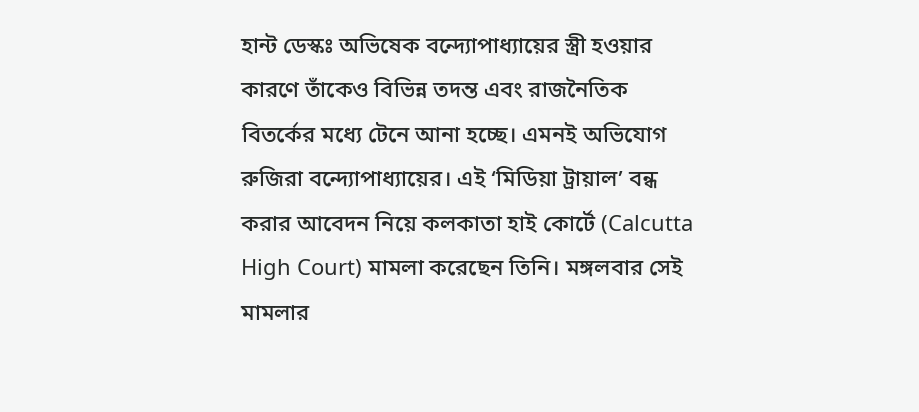হান্ট ডেস্কঃ অভিষেক বন্দ্যোপাধ্যায়ের স্ত্রী হওয়ার কারণে তাঁকেও বিভিন্ন তদন্ত এবং রাজনৈতিক বিতর্কের মধ্যে টেনে আনা হচ্ছে। এমনই অভিযোগ রুজিরা বন্দ্যোপাধ্যায়ের। এই ‘মিডিয়া ট্রায়াল’ বন্ধ করার আবেদন নিয়ে কলকাতা হাই কোর্টে (Calcutta High Court) মামলা করেছেন তিনি। মঙ্গলবার সেই মামলার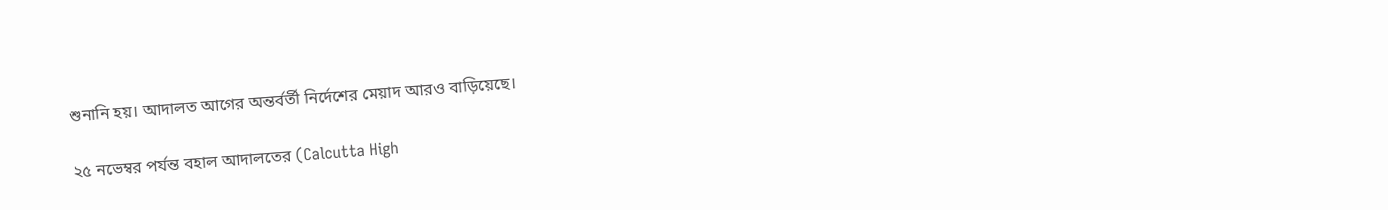শুনানি হয়। আদালত আগের অন্তর্বর্তী নির্দেশের মেয়াদ আরও বাড়িয়েছে।

২৫ নভেম্বর পর্যন্ত বহাল আদালতের (Calcutta High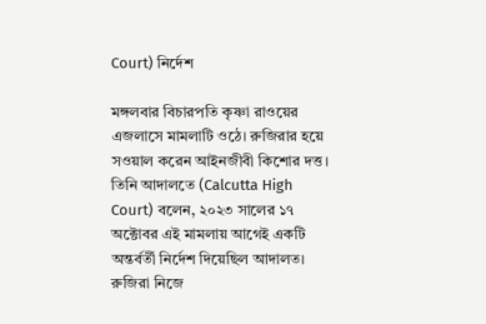Court) নির্দেশ

মঙ্গলবার বিচারপতি কৃষ্ণা রাওয়ের এজলাসে মামলাটি ওঠে। রুজিরার হয়ে সওয়াল করেন আইনজীবী কিশোর দত্ত। তিনি আদালতে (Calcutta High Court) বলেন, ২০২৩ সালের ১৭ অক্টোবর এই মামলায় আগেই একটি অন্তর্বর্তী নির্দেশ দিয়েছিল আদালত। রুজিরা নিজে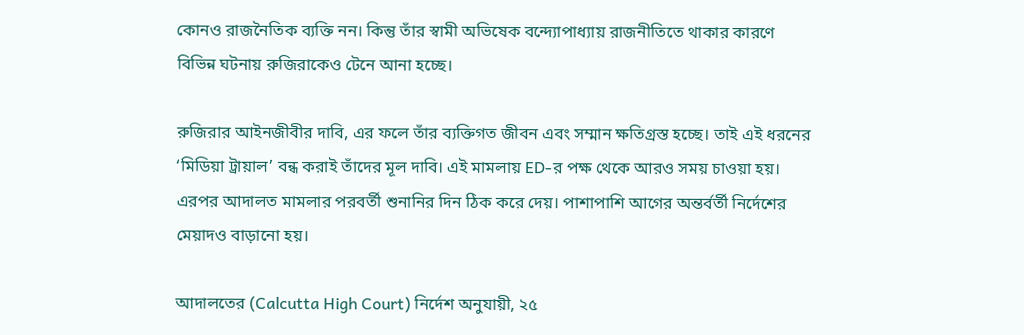কোনও রাজনৈতিক ব্যক্তি নন। কিন্তু তাঁর স্বামী অভিষেক বন্দ্যোপাধ্যায় রাজনীতিতে থাকার কারণে বিভিন্ন ঘটনায় রুজিরাকেও টেনে আনা হচ্ছে।

রুজিরার আইনজীবীর দাবি, এর ফলে তাঁর ব্যক্তিগত জীবন এবং সম্মান ক্ষতিগ্রস্ত হচ্ছে। তাই এই ধরনের ‘মিডিয়া ট্রায়াল’ বন্ধ করাই তাঁদের মূল দাবি। এই মামলায় ED-র পক্ষ থেকে আরও সময় চাওয়া হয়। এরপর আদালত মামলার পরবর্তী শুনানির দিন ঠিক করে দেয়। পাশাপাশি আগের অন্তর্বর্তী নির্দেশের মেয়াদও বাড়ানো হয়।

আদালতের (Calcutta High Court) নির্দেশ অনুযায়ী, ২৫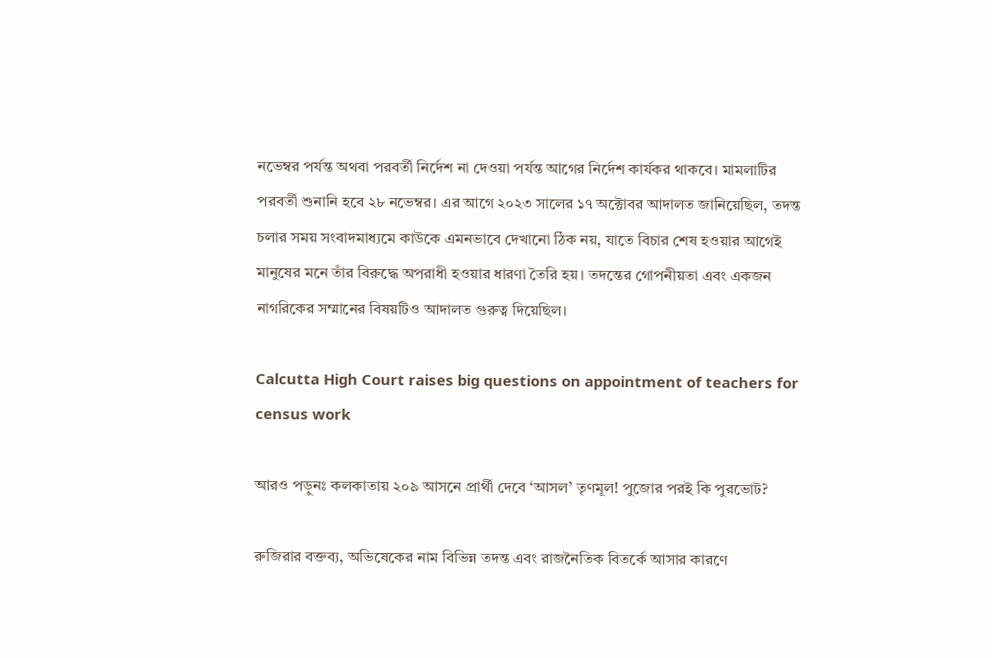নভেম্বর পর্যন্ত অথবা পরবর্তী নির্দেশ না দেওয়া পর্যন্ত আগের নির্দেশ কার্যকর থাকবে। মামলাটির পরবর্তী শুনানি হবে ২৮ নভেম্বর। এর আগে ২০২৩ সালের ১৭ অক্টোবর আদালত জানিয়েছিল, তদন্ত চলার সময় সংবাদমাধ্যমে কাউকে এমনভাবে দেখানো ঠিক নয়, যাতে বিচার শেষ হওয়ার আগেই মানুষের মনে তাঁর বিরুদ্ধে অপরাধী হওয়ার ধারণা তৈরি হয়। তদন্তের গোপনীয়তা এবং একজন নাগরিকের সম্মানের বিষয়টিও আদালত গুরুত্ব দিয়েছিল।

Calcutta High Court raises big questions on appointment of teachers for census work

আরও পড়ুনঃ কলকাতায় ২০৯ আসনে প্রার্থী দেবে ‘আসল’ তৃণমূল! পুজোর পরই কি পুরভোট?

রুজিরার বক্তব্য, অভিষেকের নাম বিভিন্ন তদন্ত এবং রাজনৈতিক বিতর্কে আসার কারণে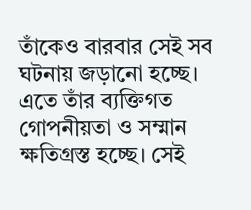তাঁকেও বারবার সেই সব ঘটনায় জড়ানো হচ্ছে। এতে তাঁর ব্যক্তিগত গোপনীয়তা ও সম্মান ক্ষতিগ্রস্ত হচ্ছে। সেই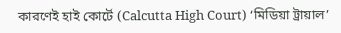কারণেই হাই কোর্টে (Calcutta High Court) ‘মিডিয়া ট্রায়াল’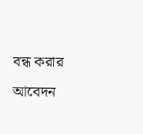বন্ধ করার আবেদন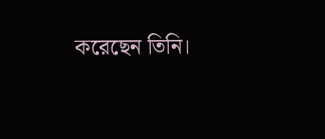করেছেন তিনি।